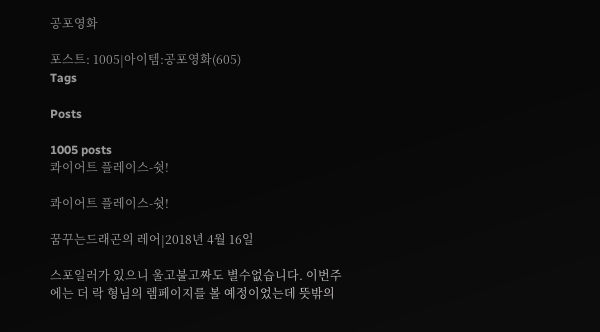공포영화

포스트: 1005|아이템:공포영화(605)
Tags

Posts

1005 posts
콰이어트 플레이스-쉿!

콰이어트 플레이스-쉿!

꿈꾸는드래곤의 레어|2018년 4월 16일

스포일러가 있으니 울고불고짜도 별수없습니다. 이번주에는 더 락 형님의 렘페이지를 볼 예정이었는데 뜻밖의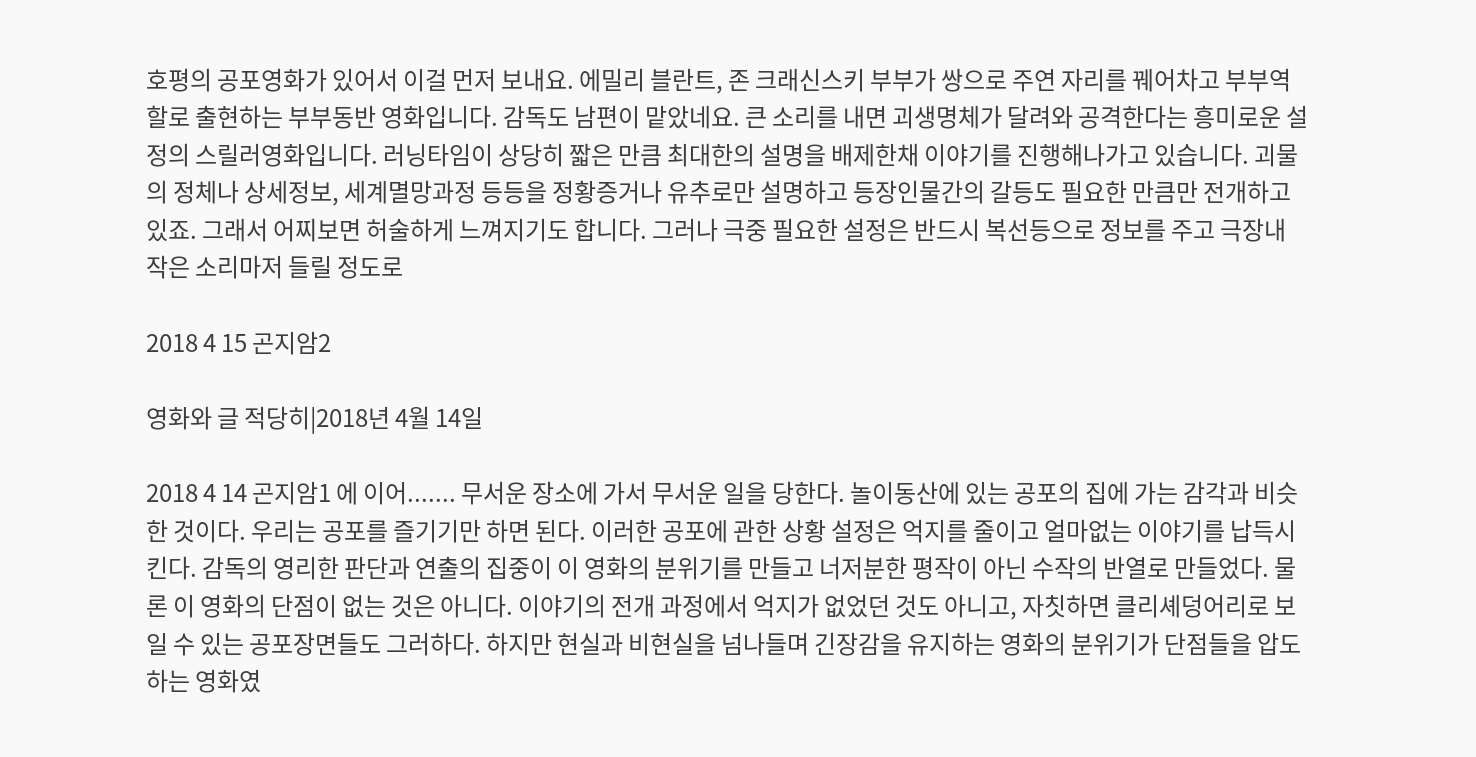호평의 공포영화가 있어서 이걸 먼저 보내요. 에밀리 블란트, 존 크래신스키 부부가 쌍으로 주연 자리를 꿰어차고 부부역할로 출현하는 부부동반 영화입니다. 감독도 남편이 맡았네요. 큰 소리를 내면 괴생명체가 달려와 공격한다는 흥미로운 설정의 스릴러영화입니다. 러닝타임이 상당히 짧은 만큼 최대한의 설명을 배제한채 이야기를 진행해나가고 있습니다. 괴물의 정체나 상세정보, 세계멸망과정 등등을 정황증거나 유추로만 설명하고 등장인물간의 갈등도 필요한 만큼만 전개하고있죠. 그래서 어찌보면 허술하게 느껴지기도 합니다. 그러나 극중 필요한 설정은 반드시 복선등으로 정보를 주고 극장내 작은 소리마저 들릴 정도로

2018 4 15 곤지암2

영화와 글 적당히|2018년 4월 14일

2018 4 14 곤지암1 에 이어....... 무서운 장소에 가서 무서운 일을 당한다. 놀이동산에 있는 공포의 집에 가는 감각과 비슷한 것이다. 우리는 공포를 즐기기만 하면 된다. 이러한 공포에 관한 상황 설정은 억지를 줄이고 얼마없는 이야기를 납득시킨다. 감독의 영리한 판단과 연출의 집중이 이 영화의 분위기를 만들고 너저분한 평작이 아닌 수작의 반열로 만들었다. 물론 이 영화의 단점이 없는 것은 아니다. 이야기의 전개 과정에서 억지가 없었던 것도 아니고, 자칫하면 클리셰덩어리로 보일 수 있는 공포장면들도 그러하다. 하지만 현실과 비현실을 넘나들며 긴장감을 유지하는 영화의 분위기가 단점들을 압도하는 영화였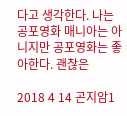다고 생각한다. 나는 공포영화 매니아는 아니지만 공포영화는 좋아한다. 괜찮은

2018 4 14 곤지암1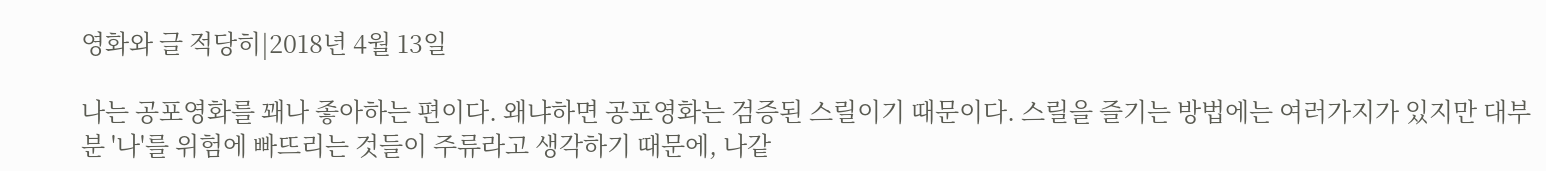영화와 글 적당히|2018년 4월 13일

나는 공포영화를 꽤나 좋아하는 편이다. 왜냐하면 공포영화는 검증된 스릴이기 때문이다. 스릴을 즐기는 방법에는 여러가지가 있지만 대부분 '나'를 위험에 빠뜨리는 것들이 주류라고 생각하기 때문에, 나같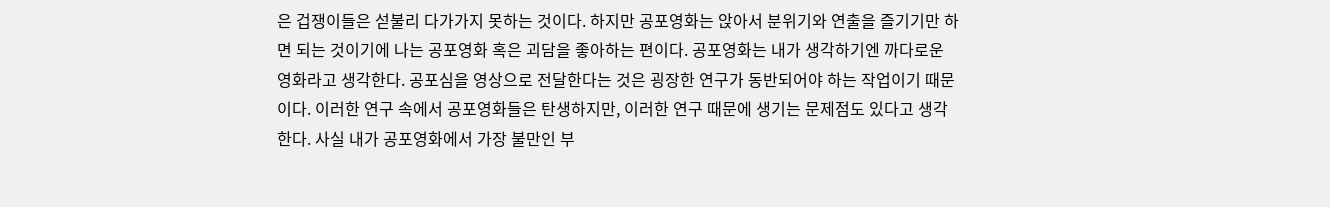은 겁쟁이들은 섣불리 다가가지 못하는 것이다. 하지만 공포영화는 앉아서 분위기와 연출을 즐기기만 하면 되는 것이기에 나는 공포영화 혹은 괴담을 좋아하는 편이다. 공포영화는 내가 생각하기엔 까다로운 영화라고 생각한다. 공포심을 영상으로 전달한다는 것은 굉장한 연구가 동반되어야 하는 작업이기 때문이다. 이러한 연구 속에서 공포영화들은 탄생하지만, 이러한 연구 때문에 생기는 문제점도 있다고 생각한다. 사실 내가 공포영화에서 가장 불만인 부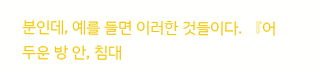분인데, 예를 들면 이러한 것들이다. 『어두운 방 안, 침대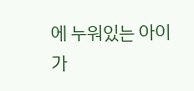에 누워있는 아이가